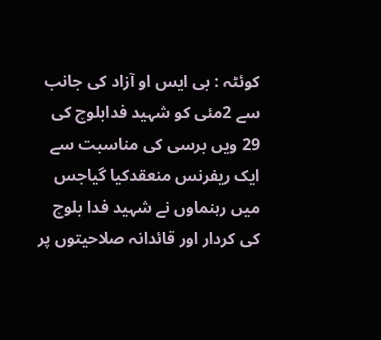کوئٹہ : بی ایس او آزاد کی جانب سے 2مئی کو شہید فدابلوچ کی 29 ویں برسی کی مناسبت سے ایک ریفرنس منعقدکیا گیاجس میں رہنماوں نے شہید فدا بلوچ کی کردار اور قائدانہ صلاحیتوں پر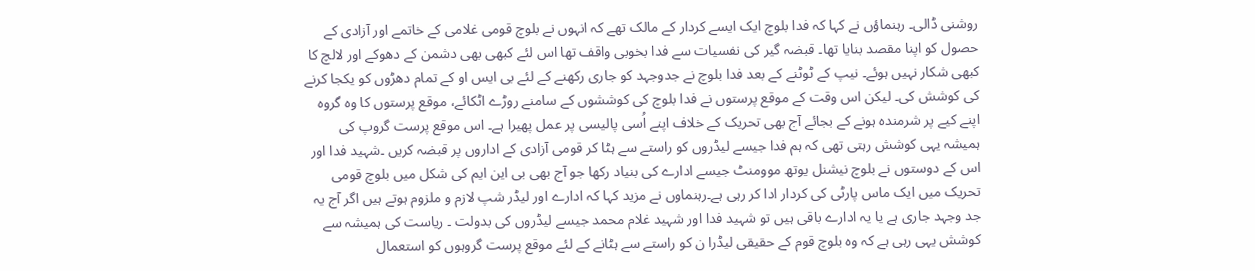روشنی ڈالی۔ رہنماؤں نے کہا کہ فدا بلوچ ایک ایسے کردار کے مالک تھے کہ انہوں نے بلوچ قومی غلامی کے خاتمے اور آزادی کے حصول کو اپنا مقصد بنایا تھا۔ قبضہ گیر کی نفسیات سے فدا بخوبی واقف تھا اس لئے کبھی بھی دشمن کے دھوکے اور لالچ کا کبھی شکار نہیں ہوئے۔ نیپ کے ٹوٹنے کے بعد فدا بلوچ نے جدوجہد کو جاری رکھنے کے لئے بی ایس او کے تمام دھڑوں کو یکجا کرنے کی کوشش کی۔ لیکن اس وقت کے موقع پرستوں نے فدا بلوچ کی کوششوں کے سامنے روڑے اٹکائے، موقع پرستوں کا وہ گروہ اپنے کیے پر شرمندہ ہونے کے بجائے آج بھی تحریک کے خلاف اپنے اُسی پالیسی پر عمل پھیرا ہے۔ اس موقع پرست گروپ کی ہمیشہ یہی کوشش رہتی تھی کہ ہم فدا جیسے لیڈروں کو راستے سے ہٹا کر قومی آزادی کے اداروں پر قبضہ کریں ۔شہید فدا اور اس کے دوستوں نے بلوچ نیشنل یوتھ موومنٹ جیسے ادارے کی بنیاد رکھا جو آج بھی بی این ایم کی شکل میں بلوچ قومی تحریک میں ایک ماس پارٹی کی کردار ادا کر رہی ہے۔رہنماوں نے مزید کہا کہ ادارے اور لیڈر شپ لازم و ملزوم ہوتے ہیں اگر آج یہ جد وجہد جاری ہے یا یہ ادارے باقی ہیں تو شہید فدا اور شہید غلام محمد جیسے لیڈروں کی بدولت ۔ ریاست کی ہمیشہ سے کوشش یہی رہی ہے کہ وہ بلوچ قوم کے حقیقی لیڈرا ن کو راستے سے ہٹانے کے لئے موقع پرست گروہوں کو استعمال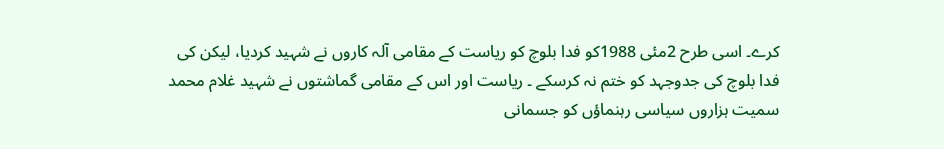کرے۔ اسی طرح 2مئی 1988کو فدا بلوچ کو ریاست کے مقامی آلہ کاروں نے شہید کردیا، لیکن کی فدا بلوچ کی جدوجہد کو ختم نہ کرسکے ۔ ریاست اور اس کے مقامی گماشتوں نے شہید غلام محمد سمیت ہزاروں سیاسی رہنماؤں کو جسمانی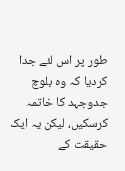طور پر اس لئے جدا کردیا کہ وہ بلوچ جدوجہد کا خاتمہ کرسکیں، لیکن یہ ایک حقیقت کے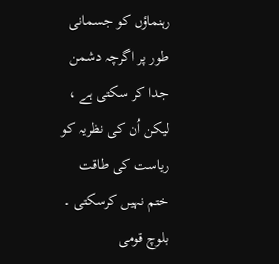رہنماؤں کو جسمانی طور پر اگرچہ دشمن جدا کر سکتی ہے ، لیکن اُن کی نظریہ کو ریاست کی طاقت ختم نہیں کرسکتی ۔ بلوچ قومی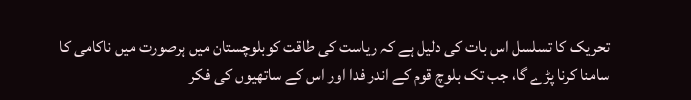تحریک کا تسلسل اس بات کی دلیل ہے کہ ریاست کی طاقت کوبلوچستان میں ہرصورت میں ناکامی کا سامنا کرنا پڑے گا، جب تک بلوچ قوم کے اندر فدا اور اس کے ساتھیوں کی فکر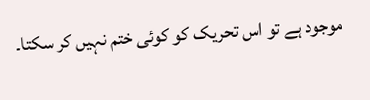موجود ہے تو اس تحریک کو کوئی ختم نہیں کر سکتا۔